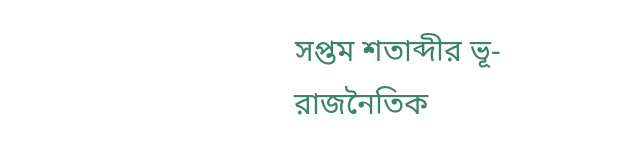সপ্তম শতাব্দীর ভূ-রাজনৈতিক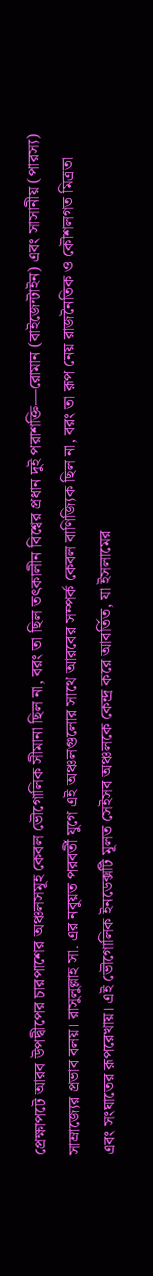প্রেক্ষাপটে আরব উপদ্বীপের চারপাশের অঞ্চলসমূহ কেবল ভৌগোলিক সীমানা ছিল না, বরং তা ছিল তৎকালীন বিশ্বের প্রধান দুই পরাশক্তি—রোমান (বাইজেন্টাইন) এবং সাসানীয় (পারস্য) সাম্রাজ্যের প্রভাব বলয়। রাসুলুল্লাহ সা. এর নবুয়ত পরবর্তী যুগে এই অঞ্চলগুলোর সাথে আরবের সম্পর্ক কেবল বাণিজ্যিক ছিল না, বরং তা রূপ নেয় রাজনৈতিক ও কৌশলগত মিত্রতা এবং সংঘাতের রূপরেখায়। এই ভৌগোলিক ইনডেক্সটি মূলত সেইসব অঞ্চলকে কেন্দ্র করে আবর্তিত, যা ইসলামের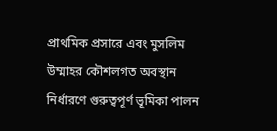প্রাথমিক প্রসারে এবং মুসলিম উম্মাহর কৌশলগত অবস্থান নির্ধারণে গুরুত্বপূর্ণ ভূমিকা পালন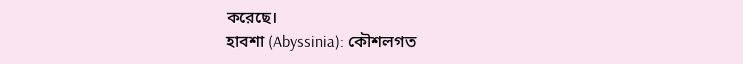করেছে।
হাবশা (Abyssinia): কৌশলগত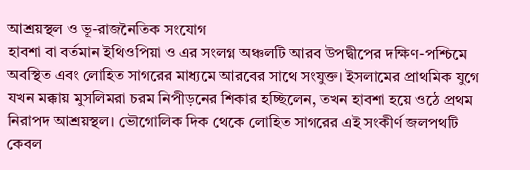আশ্রয়স্থল ও ভূ-রাজনৈতিক সংযোগ
হাবশা বা বর্তমান ইথিওপিয়া ও এর সংলগ্ন অঞ্চলটি আরব উপদ্বীপের দক্ষিণ-পশ্চিমে অবস্থিত এবং লোহিত সাগরের মাধ্যমে আরবের সাথে সংযুক্ত। ইসলামের প্রাথমিক যুগে যখন মক্কায় মুসলিমরা চরম নিপীড়নের শিকার হচ্ছিলেন, তখন হাবশা হয়ে ওঠে প্রথম নিরাপদ আশ্রয়স্থল। ভৌগোলিক দিক থেকে লোহিত সাগরের এই সংকীর্ণ জলপথটি কেবল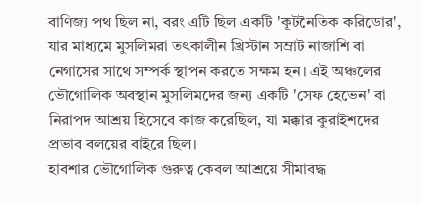বাণিজ্য পথ ছিল না, বরং এটি ছিল একটি 'কূটনৈতিক করিডোর', যার মাধ্যমে মুসলিমরা তৎকালীন খ্রিস্টান সম্রাট নাজাশি বা নেগাসের সাথে সম্পর্ক স্থাপন করতে সক্ষম হন। এই অঞ্চলের ভৌগোলিক অবস্থান মুসলিমদের জন্য একটি 'সেফ হেভেন' বা নিরাপদ আশ্রয় হিসেবে কাজ করেছিল, যা মক্কার কুরাইশদের প্রভাব বলয়ের বাইরে ছিল।
হাবশার ভৌগোলিক গুরুত্ব কেবল আশ্রয়ে সীমাবদ্ধ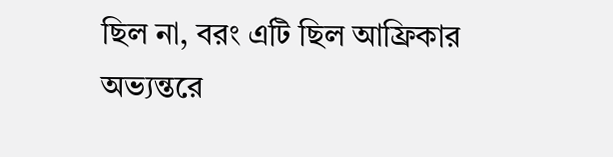ছিল না, বরং এটি ছিল আফ্রিকার অভ্যন্তরে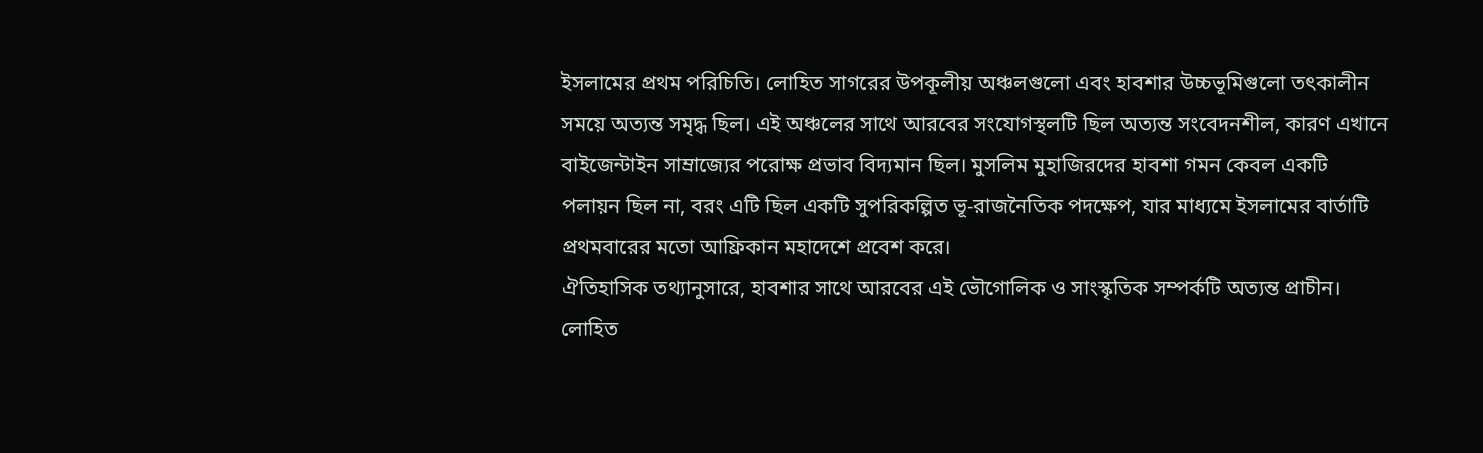ইসলামের প্রথম পরিচিতি। লোহিত সাগরের উপকূলীয় অঞ্চলগুলো এবং হাবশার উচ্চভূমিগুলো তৎকালীন সময়ে অত্যন্ত সমৃদ্ধ ছিল। এই অঞ্চলের সাথে আরবের সংযোগস্থলটি ছিল অত্যন্ত সংবেদনশীল, কারণ এখানে বাইজেন্টাইন সাম্রাজ্যের পরোক্ষ প্রভাব বিদ্যমান ছিল। মুসলিম মুহাজিরদের হাবশা গমন কেবল একটি পলায়ন ছিল না, বরং এটি ছিল একটি সুপরিকল্পিত ভূ-রাজনৈতিক পদক্ষেপ, যার মাধ্যমে ইসলামের বার্তাটি প্রথমবারের মতো আফ্রিকান মহাদেশে প্রবেশ করে।
ঐতিহাসিক তথ্যানুসারে, হাবশার সাথে আরবের এই ভৌগোলিক ও সাংস্কৃতিক সম্পর্কটি অত্যন্ত প্রাচীন। লোহিত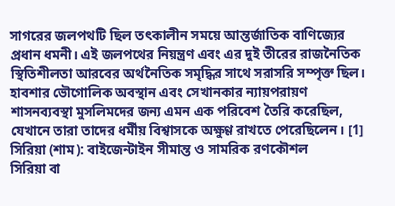সাগরের জলপথটি ছিল তৎকালীন সময়ে আন্তর্জাতিক বাণিজ্যের প্রধান ধমনী। এই জলপথের নিয়ন্ত্রণ এবং এর দুই তীরের রাজনৈতিক স্থিতিশীলতা আরবের অর্থনৈতিক সমৃদ্ধির সাথে সরাসরি সম্পৃক্ত ছিল। হাবশার ভৌগোলিক অবস্থান এবং সেখানকার ন্যায়পরায়ণ শাসনব্যবস্থা মুসলিমদের জন্য এমন এক পরিবেশ তৈরি করেছিল, যেখানে তারা তাদের ধর্মীয় বিশ্বাসকে অক্ষুণ্ণ রাখতে পেরেছিলেন। [1]
সিরিয়া (শাম): বাইজেন্টাইন সীমান্ত ও সামরিক রণকৌশল
সিরিয়া বা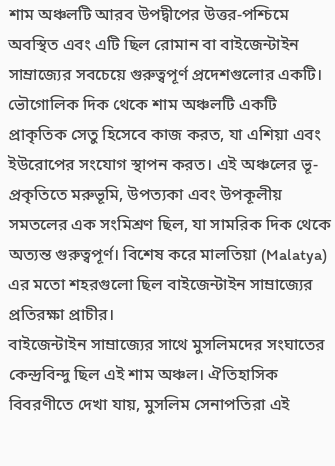শাম অঞ্চলটি আরব উপদ্বীপের উত্তর-পশ্চিমে অবস্থিত এবং এটি ছিল রোমান বা বাইজেন্টাইন সাম্রাজ্যের সবচেয়ে গুরুত্বপূর্ণ প্রদেশগুলোর একটি। ভৌগোলিক দিক থেকে শাম অঞ্চলটি একটি প্রাকৃতিক সেতু হিসেবে কাজ করত, যা এশিয়া এবং ইউরোপের সংযোগ স্থাপন করত। এই অঞ্চলের ভূ-প্রকৃতিতে মরুভূমি, উপত্যকা এবং উপকূলীয় সমতলের এক সংমিশ্রণ ছিল, যা সামরিক দিক থেকে অত্যন্ত গুরুত্বপূর্ণ। বিশেষ করে মালতিয়া (Malatya) এর মতো শহরগুলো ছিল বাইজেন্টাইন সাম্রাজ্যের প্রতিরক্ষা প্রাচীর।
বাইজেন্টাইন সাম্রাজ্যের সাথে মুসলিমদের সংঘাতের কেন্দ্রবিন্দু ছিল এই শাম অঞ্চল। ঐতিহাসিক বিবরণীতে দেখা যায়, মুসলিম সেনাপতিরা এই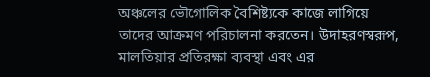অঞ্চলের ভৌগোলিক বৈশিষ্ট্যকে কাজে লাগিয়ে তাদের আক্রমণ পরিচালনা করতেন। উদাহরণস্বরূপ, মালতিয়ার প্রতিরক্ষা ব্যবস্থা এবং এর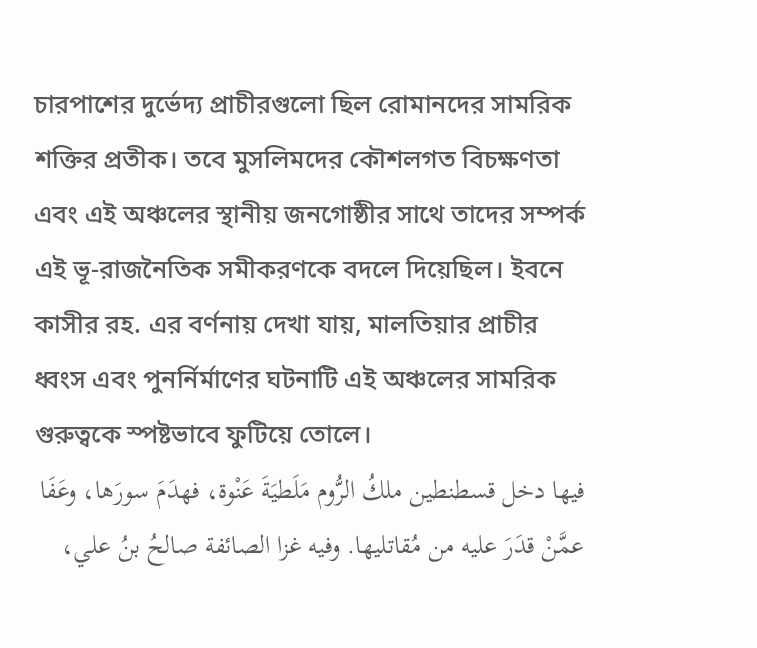চারপাশের দুর্ভেদ্য প্রাচীরগুলো ছিল রোমানদের সামরিক শক্তির প্রতীক। তবে মুসলিমদের কৌশলগত বিচক্ষণতা এবং এই অঞ্চলের স্থানীয় জনগোষ্ঠীর সাথে তাদের সম্পর্ক এই ভূ-রাজনৈতিক সমীকরণকে বদলে দিয়েছিল। ইবনে কাসীর রহ. এর বর্ণনায় দেখা যায়, মালতিয়ার প্রাচীর ধ্বংস এবং পুনর্নির্মাণের ঘটনাটি এই অঞ্চলের সামরিক গুরুত্বকে স্পষ্টভাবে ফুটিয়ে তোলে।
فيها دخل قسطنطين ملكُ الرُّوم مَلَطيَةَ عَنْوة، فهدَمَ سورَها، وعَفَا عمَّنْ قدَرَ عليه من مُقاتليها. وفيه غزا الصائفة صالحُ بنُ علي،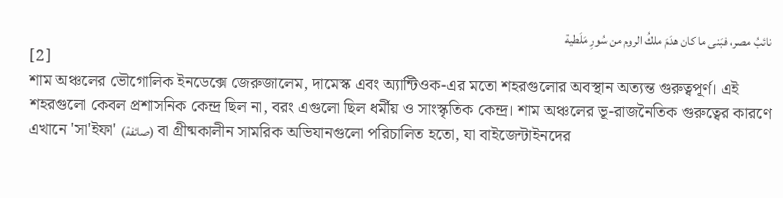نائبُ مصر، فبَنى ما كان هدَمَ ملكُ الروم من سُورِ مَلَطية
[2]
শাম অঞ্চলের ভৌগোলিক ইনডেক্সে জেরুজালেম, দামেস্ক এবং অ্যান্টিওক-এর মতো শহরগুলোর অবস্থান অত্যন্ত গুরুত্বপূর্ণ। এই শহরগুলো কেবল প্রশাসনিক কেন্দ্র ছিল না, বরং এগুলো ছিল ধর্মীয় ও সাংস্কৃতিক কেন্দ্র। শাম অঞ্চলের ভূ-রাজনৈতিক গুরুত্বের কারণে এখানে 'সা'ইফা' (صائفة) বা গ্রীষ্মকালীন সামরিক অভিযানগুলো পরিচালিত হতো, যা বাইজেন্টাইনদের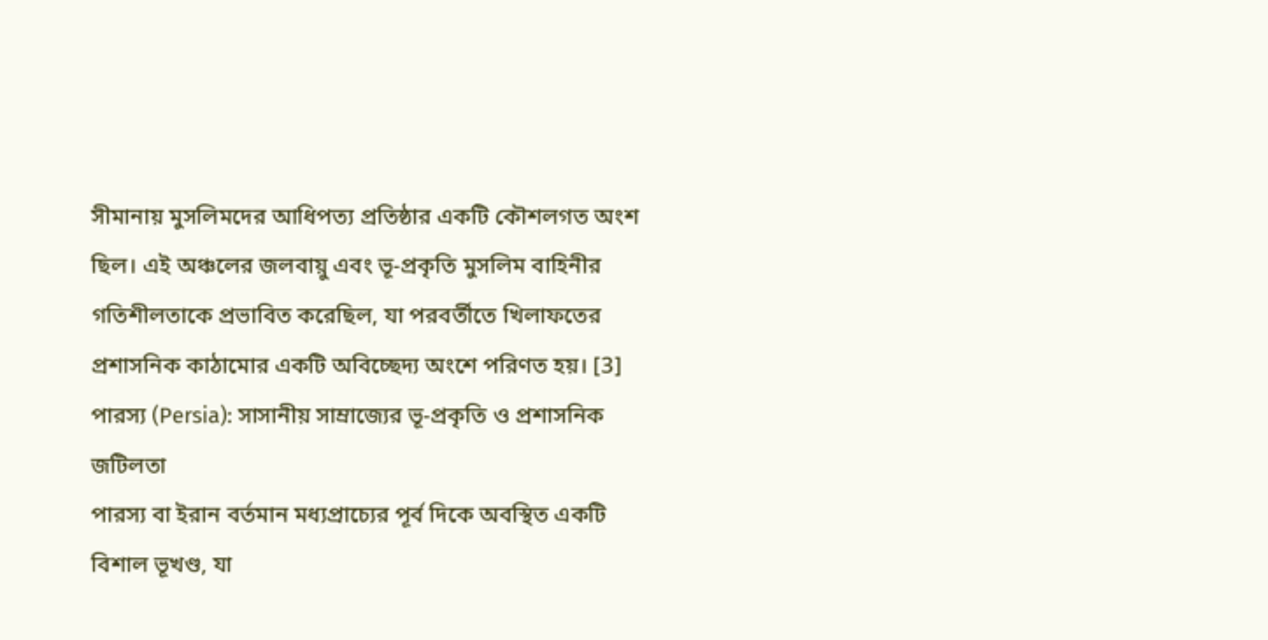সীমানায় মুসলিমদের আধিপত্য প্রতিষ্ঠার একটি কৌশলগত অংশ ছিল। এই অঞ্চলের জলবায়ু এবং ভূ-প্রকৃতি মুসলিম বাহিনীর গতিশীলতাকে প্রভাবিত করেছিল, যা পরবর্তীতে খিলাফতের প্রশাসনিক কাঠামোর একটি অবিচ্ছেদ্য অংশে পরিণত হয়। [3]
পারস্য (Persia): সাসানীয় সাম্রাজ্যের ভূ-প্রকৃতি ও প্রশাসনিক জটিলতা
পারস্য বা ইরান বর্তমান মধ্যপ্রাচ্যের পূর্ব দিকে অবস্থিত একটি বিশাল ভূখণ্ড, যা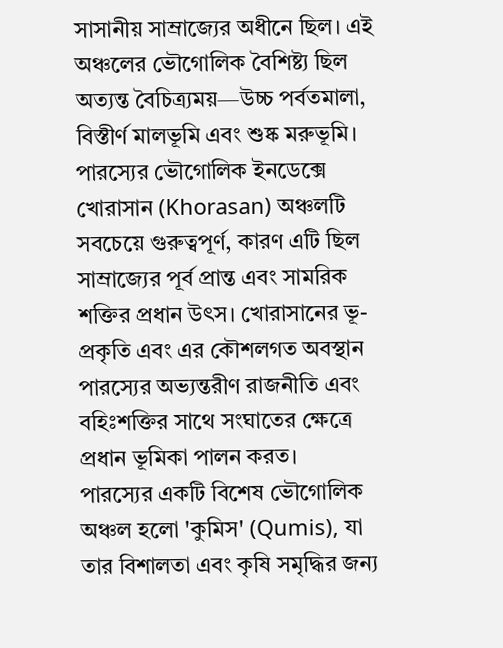সাসানীয় সাম্রাজ্যের অধীনে ছিল। এই অঞ্চলের ভৌগোলিক বৈশিষ্ট্য ছিল অত্যন্ত বৈচিত্র্যময়—উচ্চ পর্বতমালা, বিস্তীর্ণ মালভূমি এবং শুষ্ক মরুভূমি। পারস্যের ভৌগোলিক ইনডেক্সে খোরাসান (Khorasan) অঞ্চলটি সবচেয়ে গুরুত্বপূর্ণ, কারণ এটি ছিল সাম্রাজ্যের পূর্ব প্রান্ত এবং সামরিক শক্তির প্রধান উৎস। খোরাসানের ভূ-প্রকৃতি এবং এর কৌশলগত অবস্থান পারস্যের অভ্যন্তরীণ রাজনীতি এবং বহিঃশক্তির সাথে সংঘাতের ক্ষেত্রে প্রধান ভূমিকা পালন করত।
পারস্যের একটি বিশেষ ভৌগোলিক অঞ্চল হলো 'কুমিস' (Qumis), যা তার বিশালতা এবং কৃষি সমৃদ্ধির জন্য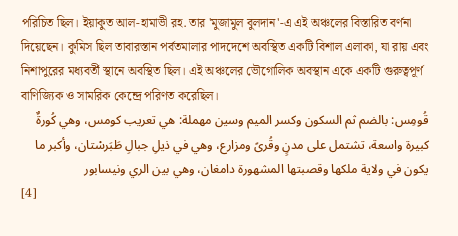পরিচিত ছিল। ইয়াকুত আল-হামাভী রহ. তার 'মুজামুল বুলদান'-এ এই অঞ্চলের বিস্তারিত বর্ণনা দিয়েছেন। কুমিস ছিল তাবারস্তান পর্বতমালার পাদদেশে অবস্থিত একটি বিশাল এলাকা, যা রায় এবং নিশাপুরের মধ্যবর্তী স্থানে অবস্থিত ছিল। এই অঞ্চলের ভৌগোলিক অবস্থান একে একটি গুরুত্বপূর্ণ বাণিজ্যিক ও সামরিক কেন্দ্রে পরিণত করেছিল।
قُومِس: بالضم ثم السكون وكسر الميم وسين مهملة: هي تعريب كومس، وهي كُورةٌ كبيرة واسعة، تشتمل على مدنٍ وقُرىً ومزارع، وهي في ذيلِ جبالِ طَبَرسْتان، وأكبر ما يكون في ولاية ملكها وقصبتها المشهورة دامغان، وهي بين الري ونيسابور
[4]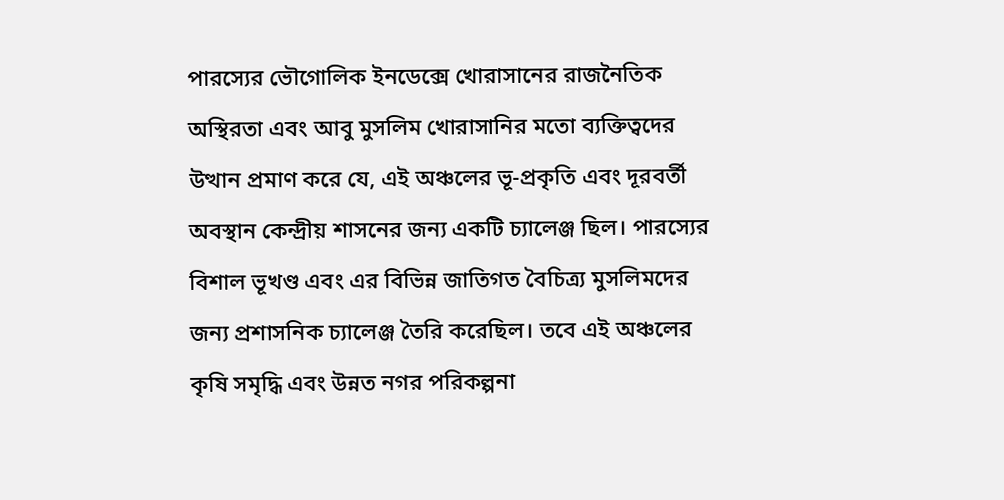পারস্যের ভৌগোলিক ইনডেক্সে খোরাসানের রাজনৈতিক অস্থিরতা এবং আবু মুসলিম খোরাসানির মতো ব্যক্তিত্বদের উত্থান প্রমাণ করে যে, এই অঞ্চলের ভূ-প্রকৃতি এবং দূরবর্তী অবস্থান কেন্দ্রীয় শাসনের জন্য একটি চ্যালেঞ্জ ছিল। পারস্যের বিশাল ভূখণ্ড এবং এর বিভিন্ন জাতিগত বৈচিত্র্য মুসলিমদের জন্য প্রশাসনিক চ্যালেঞ্জ তৈরি করেছিল। তবে এই অঞ্চলের কৃষি সমৃদ্ধি এবং উন্নত নগর পরিকল্পনা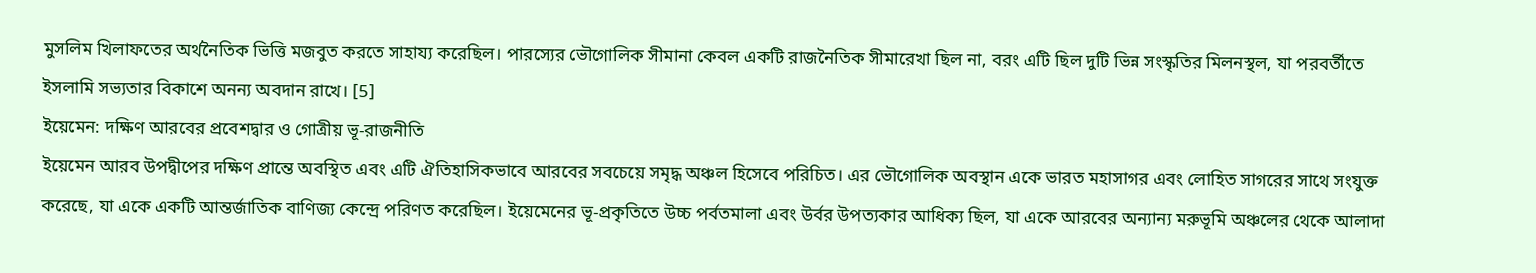মুসলিম খিলাফতের অর্থনৈতিক ভিত্তি মজবুত করতে সাহায্য করেছিল। পারস্যের ভৌগোলিক সীমানা কেবল একটি রাজনৈতিক সীমারেখা ছিল না, বরং এটি ছিল দুটি ভিন্ন সংস্কৃতির মিলনস্থল, যা পরবর্তীতে ইসলামি সভ্যতার বিকাশে অনন্য অবদান রাখে। [5]
ইয়েমেন: দক্ষিণ আরবের প্রবেশদ্বার ও গোত্রীয় ভূ-রাজনীতি
ইয়েমেন আরব উপদ্বীপের দক্ষিণ প্রান্তে অবস্থিত এবং এটি ঐতিহাসিকভাবে আরবের সবচেয়ে সমৃদ্ধ অঞ্চল হিসেবে পরিচিত। এর ভৌগোলিক অবস্থান একে ভারত মহাসাগর এবং লোহিত সাগরের সাথে সংযুক্ত করেছে, যা একে একটি আন্তর্জাতিক বাণিজ্য কেন্দ্রে পরিণত করেছিল। ইয়েমেনের ভূ-প্রকৃতিতে উচ্চ পর্বতমালা এবং উর্বর উপত্যকার আধিক্য ছিল, যা একে আরবের অন্যান্য মরুভূমি অঞ্চলের থেকে আলাদা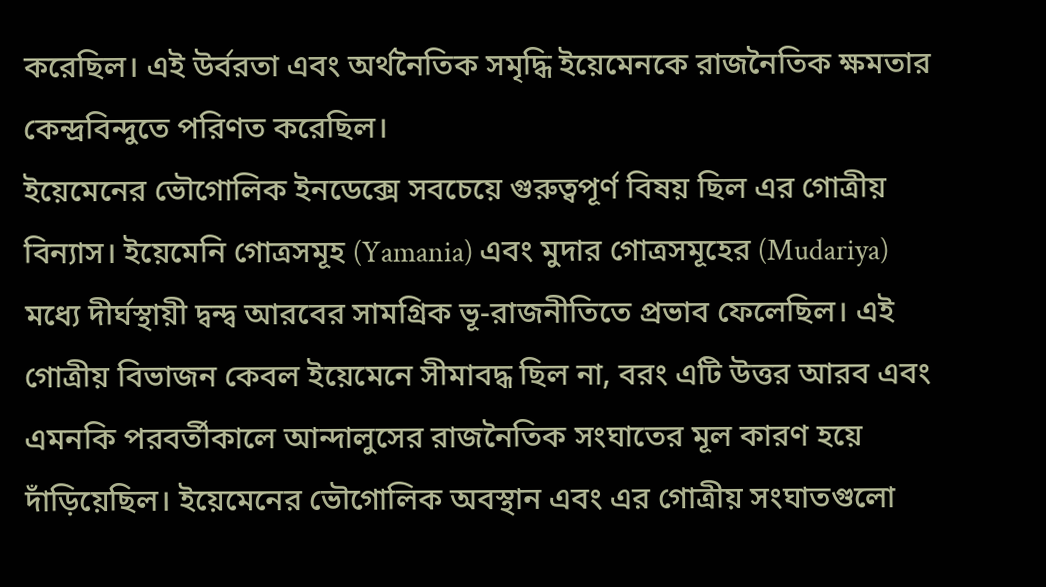করেছিল। এই উর্বরতা এবং অর্থনৈতিক সমৃদ্ধি ইয়েমেনকে রাজনৈতিক ক্ষমতার কেন্দ্রবিন্দুতে পরিণত করেছিল।
ইয়েমেনের ভৌগোলিক ইনডেক্সে সবচেয়ে গুরুত্বপূর্ণ বিষয় ছিল এর গোত্রীয় বিন্যাস। ইয়েমেনি গোত্রসমূহ (Yamania) এবং মুদার গোত্রসমূহের (Mudariya) মধ্যে দীর্ঘস্থায়ী দ্বন্দ্ব আরবের সামগ্রিক ভূ-রাজনীতিতে প্রভাব ফেলেছিল। এই গোত্রীয় বিভাজন কেবল ইয়েমেনে সীমাবদ্ধ ছিল না, বরং এটি উত্তর আরব এবং এমনকি পরবর্তীকালে আন্দালুসের রাজনৈতিক সংঘাতের মূল কারণ হয়ে দাঁড়িয়েছিল। ইয়েমেনের ভৌগোলিক অবস্থান এবং এর গোত্রীয় সংঘাতগুলো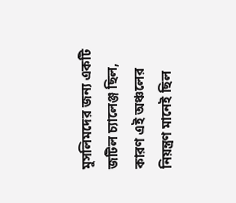মুসলিমদের জন্য একটি জটিল চ্যালেঞ্জ ছিল, কারণ এই অঞ্চলের নিয়ন্ত্রণ মানেই ছিল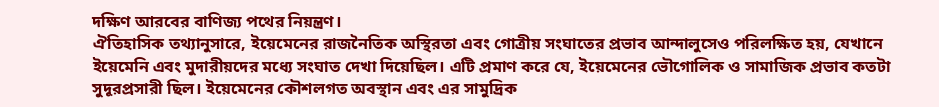দক্ষিণ আরবের বাণিজ্য পথের নিয়ন্ত্রণ।
ঐতিহাসিক তথ্যানুসারে, ইয়েমেনের রাজনৈতিক অস্থিরতা এবং গোত্রীয় সংঘাতের প্রভাব আন্দালুসেও পরিলক্ষিত হয়, যেখানে ইয়েমেনি এবং মুদারীয়দের মধ্যে সংঘাত দেখা দিয়েছিল। এটি প্রমাণ করে যে, ইয়েমেনের ভৌগোলিক ও সামাজিক প্রভাব কতটা সুদূরপ্রসারী ছিল। ইয়েমেনের কৌশলগত অবস্থান এবং এর সামুদ্রিক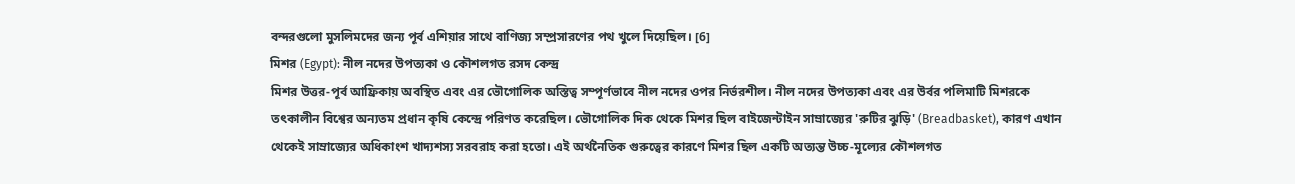বন্দরগুলো মুসলিমদের জন্য পূর্ব এশিয়ার সাথে বাণিজ্য সম্প্রসারণের পথ খুলে দিয়েছিল। [6]
মিশর (Egypt): নীল নদের উপত্যকা ও কৌশলগত রসদ কেন্দ্র
মিশর উত্তর-পূর্ব আফ্রিকায় অবস্থিত এবং এর ভৌগোলিক অস্তিত্ব সম্পূর্ণভাবে নীল নদের ওপর নির্ভরশীল। নীল নদের উপত্যকা এবং এর উর্বর পলিমাটি মিশরকে তৎকালীন বিশ্বের অন্যতম প্রধান কৃষি কেন্দ্রে পরিণত করেছিল। ভৌগোলিক দিক থেকে মিশর ছিল বাইজেন্টাইন সাম্রাজ্যের 'রুটির ঝুড়ি' (Breadbasket), কারণ এখান থেকেই সাম্রাজ্যের অধিকাংশ খাদ্যশস্য সরবরাহ করা হতো। এই অর্থনৈতিক গুরুত্বের কারণে মিশর ছিল একটি অত্যন্ত উচ্চ-মূল্যের কৌশলগত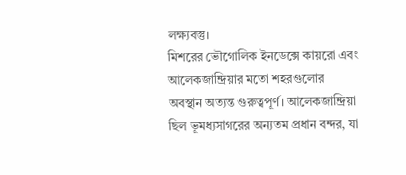লক্ষ্যবস্তু।
মিশরের ভৌগোলিক ইনডেক্সে কায়রো এবং আলেকজান্দ্রিয়ার মতো শহরগুলোর অবস্থান অত্যন্ত গুরুত্বপূর্ণ। আলেকজান্দ্রিয়া ছিল ভূমধ্যসাগরের অন্যতম প্রধান বন্দর, যা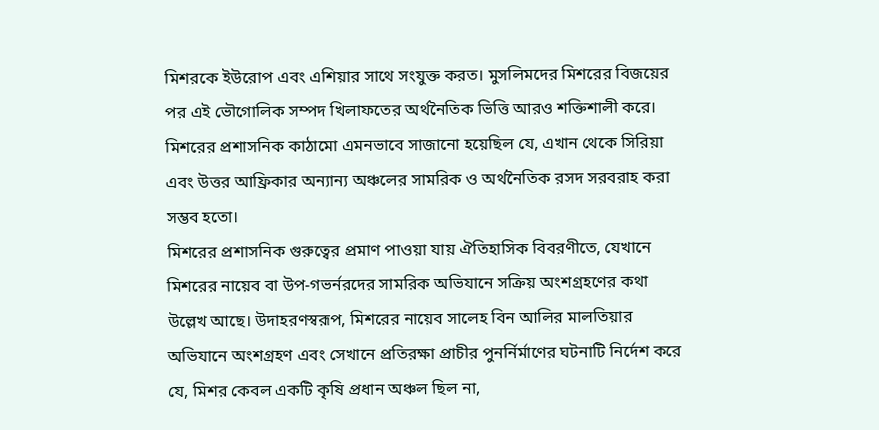মিশরকে ইউরোপ এবং এশিয়ার সাথে সংযুক্ত করত। মুসলিমদের মিশরের বিজয়ের পর এই ভৌগোলিক সম্পদ খিলাফতের অর্থনৈতিক ভিত্তি আরও শক্তিশালী করে। মিশরের প্রশাসনিক কাঠামো এমনভাবে সাজানো হয়েছিল যে, এখান থেকে সিরিয়া এবং উত্তর আফ্রিকার অন্যান্য অঞ্চলের সামরিক ও অর্থনৈতিক রসদ সরবরাহ করা সম্ভব হতো।
মিশরের প্রশাসনিক গুরুত্বের প্রমাণ পাওয়া যায় ঐতিহাসিক বিবরণীতে, যেখানে মিশরের নায়েব বা উপ-গভর্নরদের সামরিক অভিযানে সক্রিয় অংশগ্রহণের কথা উল্লেখ আছে। উদাহরণস্বরূপ, মিশরের নায়েব সালেহ বিন আলির মালতিয়ার অভিযানে অংশগ্রহণ এবং সেখানে প্রতিরক্ষা প্রাচীর পুনর্নির্মাণের ঘটনাটি নির্দেশ করে যে, মিশর কেবল একটি কৃষি প্রধান অঞ্চল ছিল না,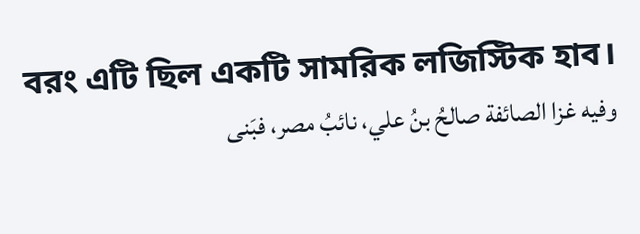বরং এটি ছিল একটি সামরিক লজিস্টিক হাব।
وفيه غزا الصائفة صالحُ بنُ علي، نائبُ مصر، فبَنى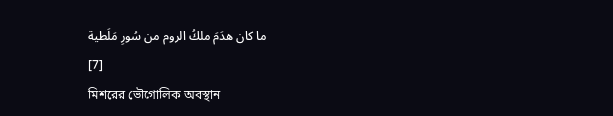ما كان هدَمَ ملكُ الروم من سُورِ مَلَطية
[7]
মিশরের ভৌগোলিক অবস্থান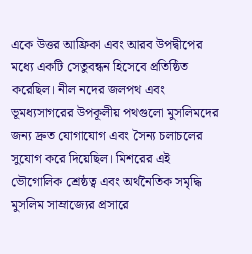একে উত্তর আফ্রিকা এবং আরব উপদ্বীপের মধ্যে একটি সেতুবন্ধন হিসেবে প্রতিষ্ঠিত করেছিল। নীল নদের জলপথ এবং ভূমধ্যসাগরের উপকূলীয় পথগুলো মুসলিমদের জন্য দ্রুত যোগাযোগ এবং সৈন্য চলাচলের সুযোগ করে দিয়েছিল। মিশরের এই ভৌগোলিক শ্রেষ্ঠত্ব এবং অর্থনৈতিক সমৃদ্ধি মুসলিম সাম্রাজ্যের প্রসারে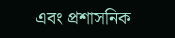এবং প্রশাসনিক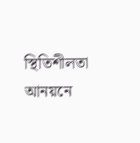স্থিতিশীলতা আনয়নে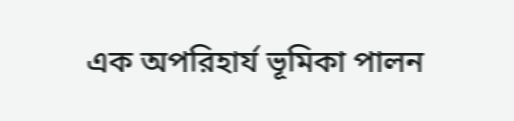এক অপরিহার্য ভূমিকা পালন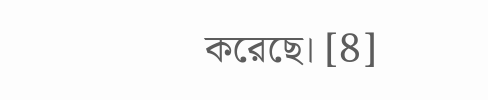করেছে। [8]